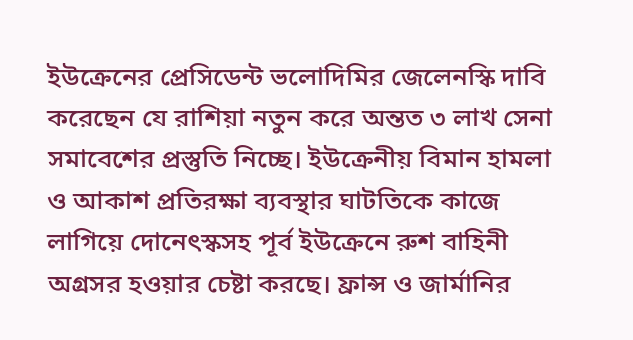ইউক্রেনের প্রেসিডেন্ট ভলোদিমির জেলেনস্কি দাবি করেছেন যে রাশিয়া নতুন করে অন্তত ৩ লাখ সেনা সমাবেশের প্রস্তুতি নিচ্ছে। ইউক্রেনীয় বিমান হামলা ও আকাশ প্রতিরক্ষা ব্যবস্থার ঘাটতিকে কাজে লাগিয়ে দোনেৎস্কসহ পূর্ব ইউক্রেনে রুশ বাহিনী অগ্রসর হওয়ার চেষ্টা করছে। ফ্রান্স ও জার্মানির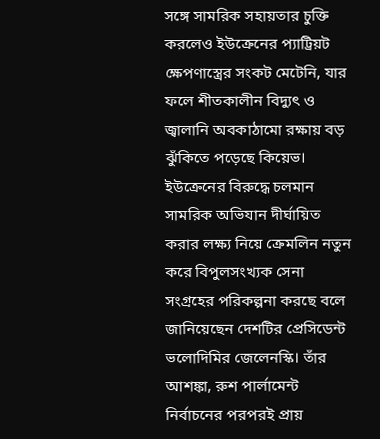সঙ্গে সামরিক সহায়তার চুক্তি করলেও ইউক্রেনের প্যাট্রিয়ট ক্ষেপণাস্ত্রের সংকট মেটেনি, যার ফলে শীতকালীন বিদ্যুৎ ও জ্বালানি অবকাঠামো রক্ষায় বড় ঝুঁকিতে পড়েছে কিয়েভ।
ইউক্রেনের বিরুদ্ধে চলমান সামরিক অভিযান দীর্ঘায়িত করার লক্ষ্য নিয়ে ক্রেমলিন নতুন করে বিপুলসংখ্যক সেনা সংগ্রহের পরিকল্পনা করছে বলে জানিয়েছেন দেশটির প্রেসিডেন্ট ভলোদিমির জেলেনস্কি। তাঁর আশঙ্কা, রুশ পার্লামেন্ট নির্বাচনের পরপরই প্রায়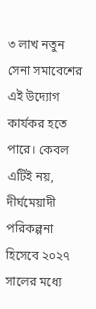৩ লাখ নতুন সেনা সমাবেশের এই উদ্যোগ কার্যকর হতে পারে। কেবল এটিই নয়, দীর্ঘমেয়াদী পরিকল্পনা হিসেবে ২০২৭ সালের মধ্যে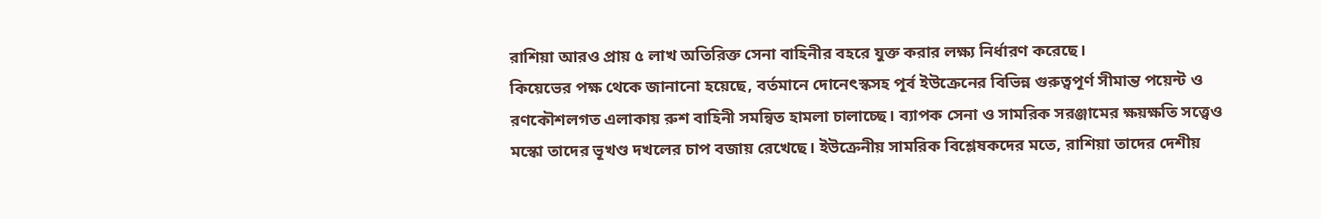রাশিয়া আরও প্রায় ৫ লাখ অতিরিক্ত সেনা বাহিনীর বহরে যুক্ত করার লক্ষ্য নির্ধারণ করেছে।
কিয়েভের পক্ষ থেকে জানানো হয়েছে, বর্তমানে দোনেৎস্কসহ পূর্ব ইউক্রেনের বিভিন্ন গুরুত্বপূর্ণ সীমান্ত পয়েন্ট ও রণকৌশলগত এলাকায় রুশ বাহিনী সমন্বিত হামলা চালাচ্ছে। ব্যাপক সেনা ও সামরিক সরঞ্জামের ক্ষয়ক্ষতি সত্ত্বেও মস্কো তাদের ভূখণ্ড দখলের চাপ বজায় রেখেছে। ইউক্রেনীয় সামরিক বিশ্লেষকদের মতে, রাশিয়া তাদের দেশীয়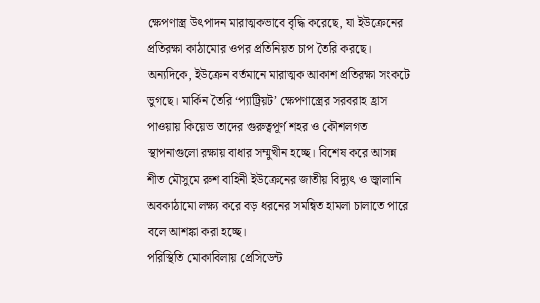ক্ষেপণাস্ত্র উৎপাদন মারাত্মকভাবে বৃদ্ধি করেছে, যা ইউক্রেনের প্রতিরক্ষা কাঠামোর ওপর প্রতিনিয়ত চাপ তৈরি করছে।
অন্যদিকে, ইউক্রেন বর্তমানে মারাত্মক আকাশ প্রতিরক্ষা সংকটে ভুগছে। মার্কিন তৈরি ‘প্যাট্রিয়ট’ ক্ষেপণাস্ত্রের সরবরাহ হ্রাস পাওয়ায় কিয়েভ তাদের গুরুত্বপূর্ণ শহর ও কৌশলগত স্থাপনাগুলো রক্ষায় বাধার সম্মুখীন হচ্ছে। বিশেষ করে আসন্ন শীত মৌসুমে রুশ বাহিনী ইউক্রেনের জাতীয় বিদ্যুৎ ও জ্বালানি অবকাঠামো লক্ষ্য করে বড় ধরনের সমন্বিত হামলা চালাতে পারে বলে আশঙ্কা করা হচ্ছে।
পরিস্থিতি মোকাবিলায় প্রেসিডেন্ট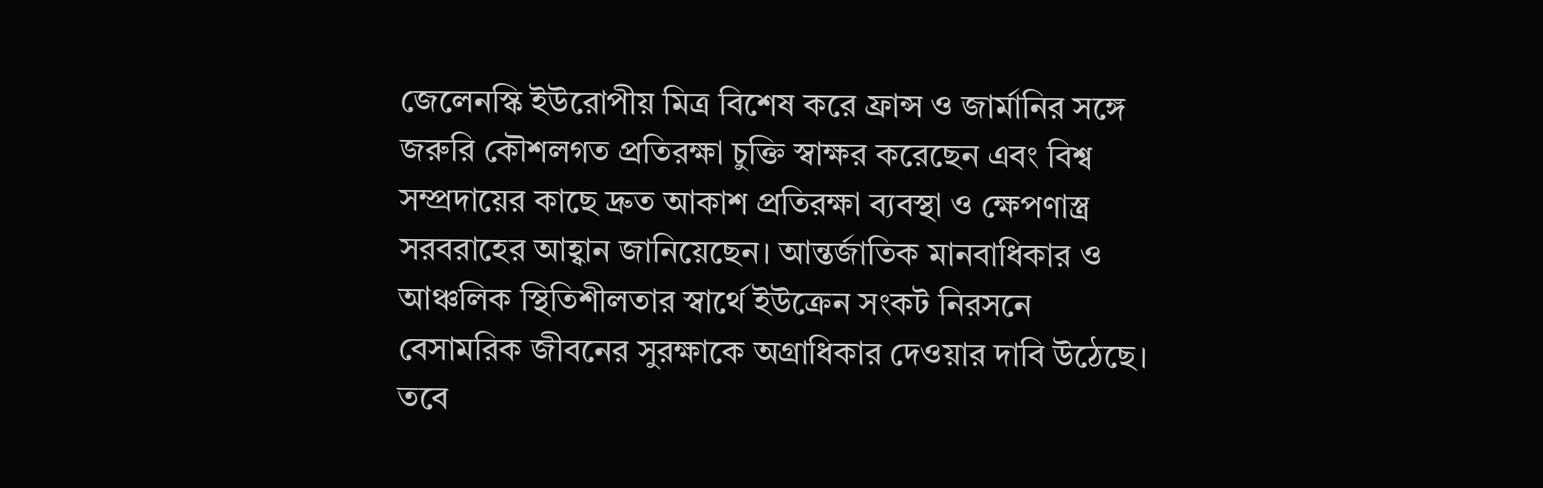জেলেনস্কি ইউরোপীয় মিত্র বিশেষ করে ফ্রান্স ও জার্মানির সঙ্গে জরুরি কৌশলগত প্রতিরক্ষা চুক্তি স্বাক্ষর করেছেন এবং বিশ্ব সম্প্রদায়ের কাছে দ্রুত আকাশ প্রতিরক্ষা ব্যবস্থা ও ক্ষেপণাস্ত্র সরবরাহের আহ্বান জানিয়েছেন। আন্তর্জাতিক মানবাধিকার ও আঞ্চলিক স্থিতিশীলতার স্বার্থে ইউক্রেন সংকট নিরসনে বেসামরিক জীবনের সুরক্ষাকে অগ্রাধিকার দেওয়ার দাবি উঠেছে।
তবে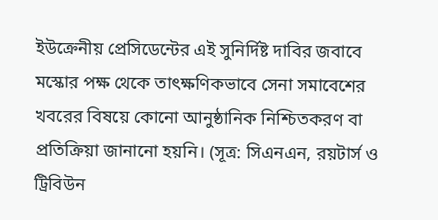ইউক্রেনীয় প্রেসিডেন্টের এই সুনির্দিষ্ট দাবির জবাবে মস্কোর পক্ষ থেকে তাৎক্ষণিকভাবে সেনা সমাবেশের খবরের বিষয়ে কোনো আনুষ্ঠানিক নিশ্চিতকরণ বা প্রতিক্রিয়া জানানো হয়নি। (সূত্র: সিএনএন, রয়টার্স ও ট্রিবিউন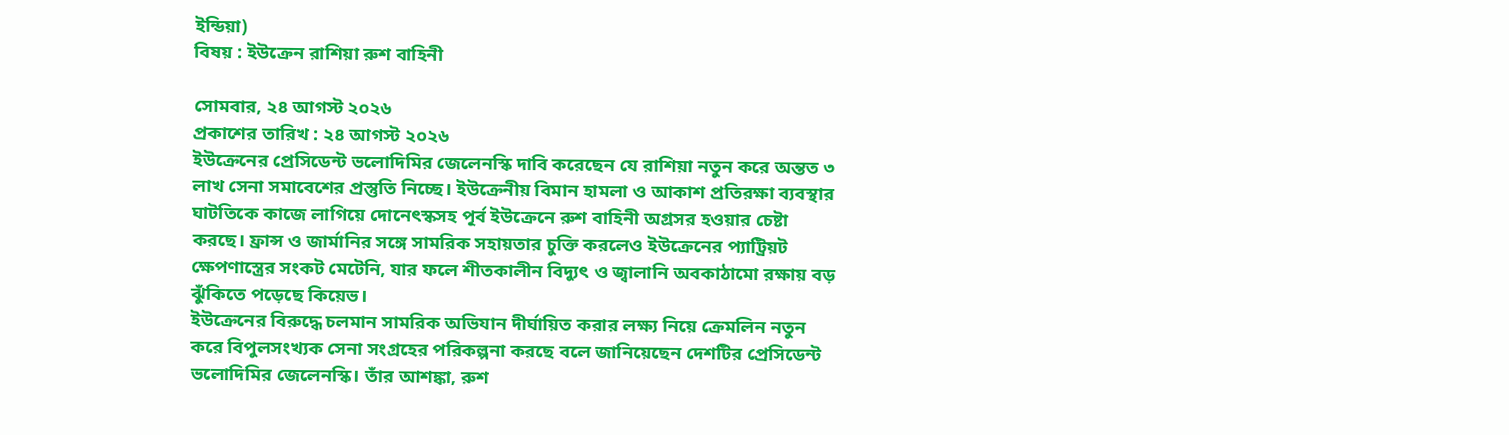ইন্ডিয়া)
বিষয় : ইউক্রেন রাশিয়া রুশ বাহিনী

সোমবার, ২৪ আগস্ট ২০২৬
প্রকাশের তারিখ : ২৪ আগস্ট ২০২৬
ইউক্রেনের প্রেসিডেন্ট ভলোদিমির জেলেনস্কি দাবি করেছেন যে রাশিয়া নতুন করে অন্তত ৩ লাখ সেনা সমাবেশের প্রস্তুতি নিচ্ছে। ইউক্রেনীয় বিমান হামলা ও আকাশ প্রতিরক্ষা ব্যবস্থার ঘাটতিকে কাজে লাগিয়ে দোনেৎস্কসহ পূর্ব ইউক্রেনে রুশ বাহিনী অগ্রসর হওয়ার চেষ্টা করছে। ফ্রান্স ও জার্মানির সঙ্গে সামরিক সহায়তার চুক্তি করলেও ইউক্রেনের প্যাট্রিয়ট ক্ষেপণাস্ত্রের সংকট মেটেনি, যার ফলে শীতকালীন বিদ্যুৎ ও জ্বালানি অবকাঠামো রক্ষায় বড় ঝুঁকিতে পড়েছে কিয়েভ।
ইউক্রেনের বিরুদ্ধে চলমান সামরিক অভিযান দীর্ঘায়িত করার লক্ষ্য নিয়ে ক্রেমলিন নতুন করে বিপুলসংখ্যক সেনা সংগ্রহের পরিকল্পনা করছে বলে জানিয়েছেন দেশটির প্রেসিডেন্ট ভলোদিমির জেলেনস্কি। তাঁর আশঙ্কা, রুশ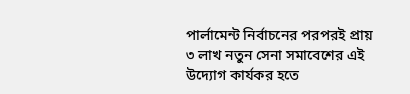পার্লামেন্ট নির্বাচনের পরপরই প্রায় ৩ লাখ নতুন সেনা সমাবেশের এই উদ্যোগ কার্যকর হতে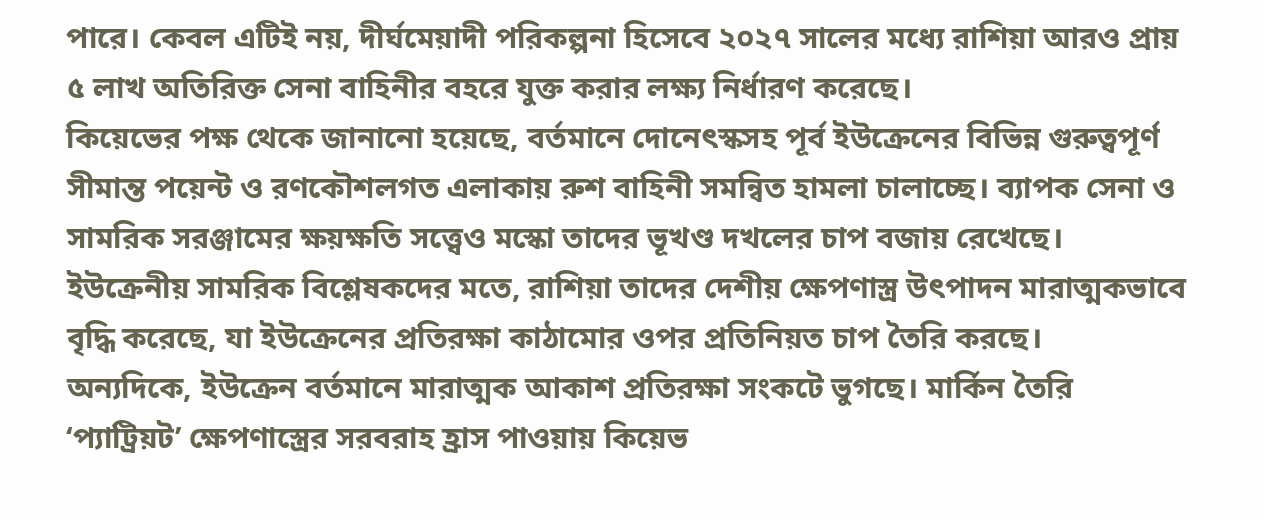পারে। কেবল এটিই নয়, দীর্ঘমেয়াদী পরিকল্পনা হিসেবে ২০২৭ সালের মধ্যে রাশিয়া আরও প্রায় ৫ লাখ অতিরিক্ত সেনা বাহিনীর বহরে যুক্ত করার লক্ষ্য নির্ধারণ করেছে।
কিয়েভের পক্ষ থেকে জানানো হয়েছে, বর্তমানে দোনেৎস্কসহ পূর্ব ইউক্রেনের বিভিন্ন গুরুত্বপূর্ণ সীমান্ত পয়েন্ট ও রণকৌশলগত এলাকায় রুশ বাহিনী সমন্বিত হামলা চালাচ্ছে। ব্যাপক সেনা ও সামরিক সরঞ্জামের ক্ষয়ক্ষতি সত্ত্বেও মস্কো তাদের ভূখণ্ড দখলের চাপ বজায় রেখেছে। ইউক্রেনীয় সামরিক বিশ্লেষকদের মতে, রাশিয়া তাদের দেশীয় ক্ষেপণাস্ত্র উৎপাদন মারাত্মকভাবে বৃদ্ধি করেছে, যা ইউক্রেনের প্রতিরক্ষা কাঠামোর ওপর প্রতিনিয়ত চাপ তৈরি করছে।
অন্যদিকে, ইউক্রেন বর্তমানে মারাত্মক আকাশ প্রতিরক্ষা সংকটে ভুগছে। মার্কিন তৈরি ‘প্যাট্রিয়ট’ ক্ষেপণাস্ত্রের সরবরাহ হ্রাস পাওয়ায় কিয়েভ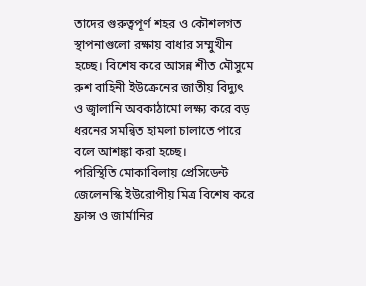তাদের গুরুত্বপূর্ণ শহর ও কৌশলগত স্থাপনাগুলো রক্ষায় বাধার সম্মুখীন হচ্ছে। বিশেষ করে আসন্ন শীত মৌসুমে রুশ বাহিনী ইউক্রেনের জাতীয় বিদ্যুৎ ও জ্বালানি অবকাঠামো লক্ষ্য করে বড় ধরনের সমন্বিত হামলা চালাতে পারে বলে আশঙ্কা করা হচ্ছে।
পরিস্থিতি মোকাবিলায় প্রেসিডেন্ট জেলেনস্কি ইউরোপীয় মিত্র বিশেষ করে ফ্রান্স ও জার্মানির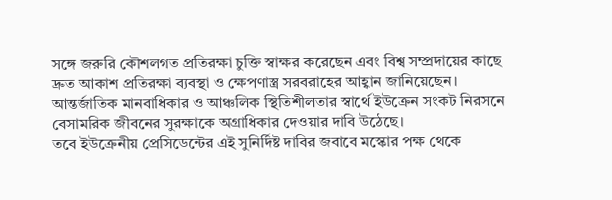সঙ্গে জরুরি কৌশলগত প্রতিরক্ষা চুক্তি স্বাক্ষর করেছেন এবং বিশ্ব সম্প্রদায়ের কাছে দ্রুত আকাশ প্রতিরক্ষা ব্যবস্থা ও ক্ষেপণাস্ত্র সরবরাহের আহ্বান জানিয়েছেন। আন্তর্জাতিক মানবাধিকার ও আঞ্চলিক স্থিতিশীলতার স্বার্থে ইউক্রেন সংকট নিরসনে বেসামরিক জীবনের সুরক্ষাকে অগ্রাধিকার দেওয়ার দাবি উঠেছে।
তবে ইউক্রেনীয় প্রেসিডেন্টের এই সুনির্দিষ্ট দাবির জবাবে মস্কোর পক্ষ থেকে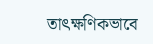তাৎক্ষণিকভাবে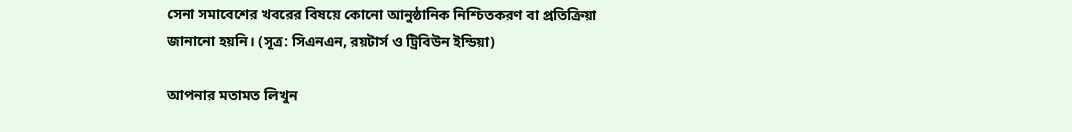সেনা সমাবেশের খবরের বিষয়ে কোনো আনুষ্ঠানিক নিশ্চিতকরণ বা প্রতিক্রিয়া জানানো হয়নি। (সূত্র: সিএনএন, রয়টার্স ও ট্রিবিউন ইন্ডিয়া)

আপনার মতামত লিখুন